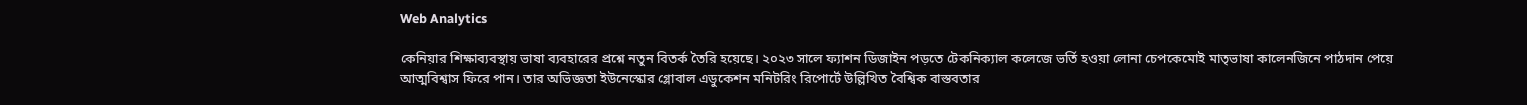Web Analytics

কেনিয়ার শিক্ষাব্যবস্থায় ভাষা ব্যবহারের প্রশ্নে নতুন বিতর্ক তৈরি হয়েছে। ২০২৩ সালে ফ্যাশন ডিজাইন পড়তে টেকনিক্যাল কলেজে ভর্তি হওয়া লোনা চেপকেমোই মাতৃভাষা কালেনজিনে পাঠদান পেয়ে আত্মবিশ্বাস ফিরে পান। তার অভিজ্ঞতা ইউনেস্কোর গ্লোবাল এডুকেশন মনিটরিং রিপোর্টে উল্লিখিত বৈশ্বিক বাস্তবতার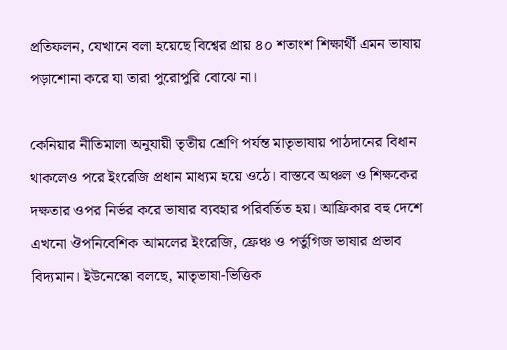প্রতিফলন, যেখানে বলা হয়েছে বিশ্বের প্রায় ৪০ শতাংশ শিক্ষার্থী এমন ভাষায় পড়াশোনা করে যা তারা পুরোপুরি বোঝে না।

কেনিয়ার নীতিমালা অনুযায়ী তৃতীয় শ্রেণি পর্যন্ত মাতৃভাষায় পাঠদানের বিধান থাকলেও পরে ইংরেজি প্রধান মাধ্যম হয়ে ওঠে। বাস্তবে অঞ্চল ও শিক্ষকের দক্ষতার ওপর নির্ভর করে ভাষার ব্যবহার পরিবর্তিত হয়। আফ্রিকার বহু দেশে এখনো ঔপনিবেশিক আমলের ইংরেজি, ফ্রেঞ্চ ও পর্তুগিজ ভাষার প্রভাব বিদ্যমান। ইউনেস্কো বলছে, মাতৃভাষা-ভিত্তিক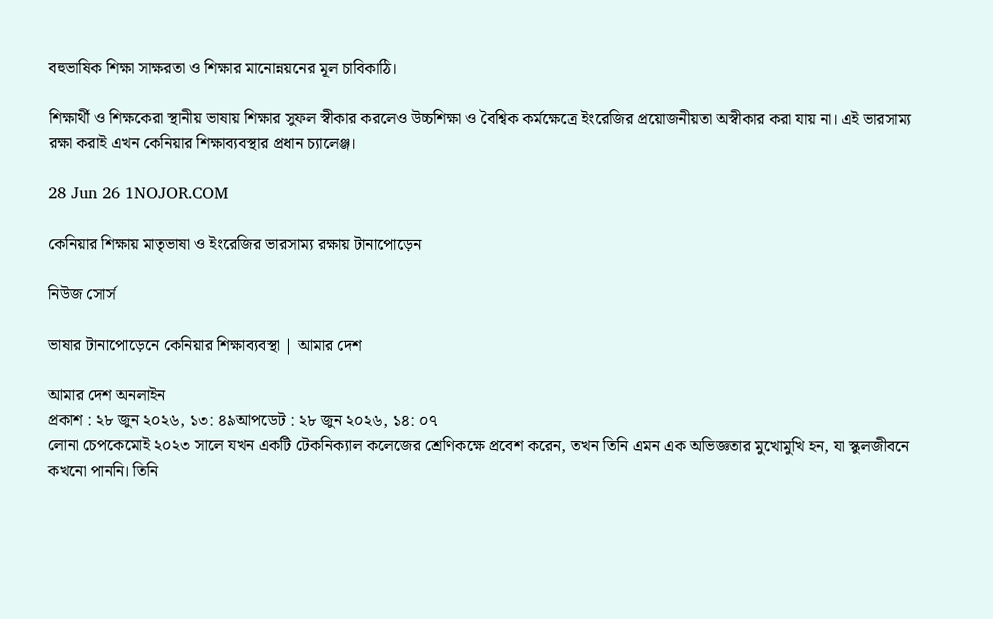বহুভাষিক শিক্ষা সাক্ষরতা ও শিক্ষার মানোন্নয়নের মূল চাবিকাঠি।

শিক্ষার্থী ও শিক্ষকেরা স্থানীয় ভাষায় শিক্ষার সুফল স্বীকার করলেও উচ্চশিক্ষা ও বৈশ্বিক কর্মক্ষেত্রে ইংরেজির প্রয়োজনীয়তা অস্বীকার করা যায় না। এই ভারসাম্য রক্ষা করাই এখন কেনিয়ার শিক্ষাব্যবস্থার প্রধান চ্যালেঞ্জ।

28 Jun 26 1NOJOR.COM

কেনিয়ার শিক্ষায় মাতৃভাষা ও ইংরেজির ভারসাম্য রক্ষায় টানাপোড়েন

নিউজ সোর্স

ভাষার টানাপোড়েনে কেনিয়ার শিক্ষাব্যবস্থা | আমার দেশ

আমার দেশ অনলাইন
প্রকাশ : ২৮ জুন ২০২৬, ১৩: ৪৯আপডেট : ২৮ জুন ২০২৬, ১৪: ০৭
লোনা চেপকেমোই ২০২৩ সালে যখন একটি টেকনিক্যাল কলেজের শ্রেণিকক্ষে প্রবেশ করেন, তখন তিনি এমন এক অভিজ্ঞতার মুখোমুখি হন, যা স্কুলজীবনে কখনো পাননি। তিনি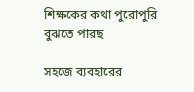শিক্ষকের কথা পুরোপুরি বুঝতে পারছ

সহজে ব্যবহারের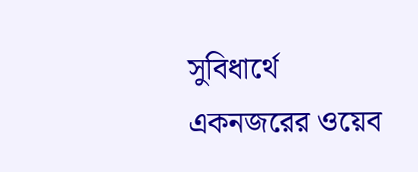সুবিধার্থে একনজরের ওয়েব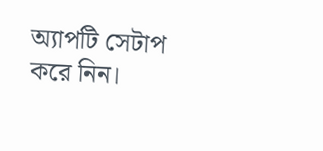অ্যাপটি সেটাপ করে নিন।